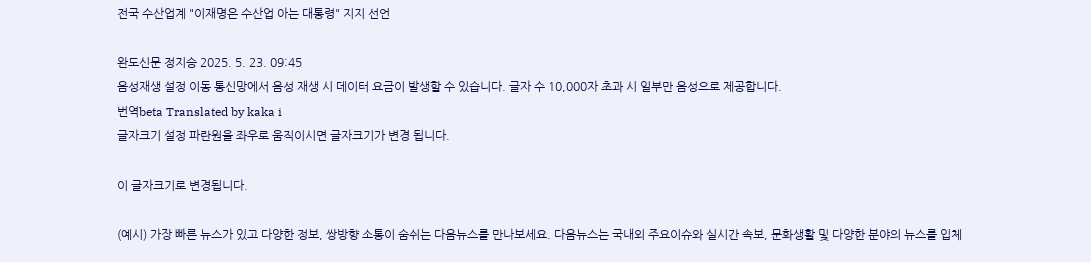전국 수산업계 "이재명은 수산업 아는 대통령" 지지 선언

완도신문 정지승 2025. 5. 23. 09:45
음성재생 설정 이동 통신망에서 음성 재생 시 데이터 요금이 발생할 수 있습니다. 글자 수 10,000자 초과 시 일부만 음성으로 제공합니다.
번역beta Translated by kaka i
글자크기 설정 파란원을 좌우로 움직이시면 글자크기가 변경 됩니다.

이 글자크기로 변경됩니다.

(예시) 가장 빠른 뉴스가 있고 다양한 정보, 쌍방향 소통이 숨쉬는 다음뉴스를 만나보세요. 다음뉴스는 국내외 주요이슈와 실시간 속보, 문화생활 및 다양한 분야의 뉴스를 입체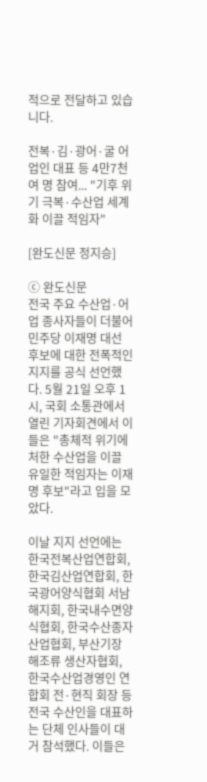적으로 전달하고 있습니다.

전복·김·광어·굴 어업인 대표 등 4만7천여 명 참여... "기후 위기 극복·수산업 세계화 이끌 적임자"

[완도신문 정지승]

ⓒ 완도신문
전국 주요 수산업·어업 종사자들이 더불어민주당 이재명 대선 후보에 대한 전폭적인 지지를 공식 선언했다. 5월 21일 오후 1시, 국회 소통관에서 열린 기자회견에서 이들은 "총체적 위기에 처한 수산업을 이끌 유일한 적임자는 이재명 후보"라고 입을 모았다.

이날 지지 선언에는 한국전복산업연합회, 한국김산업연합회, 한국광어양식협회 서남해지회, 한국내수면양식협회, 한국수산종자산업협회, 부산기장 해조류 생산자협회, 한국수산업경영인 연합회 전·현직 회장 등 전국 수산인을 대표하는 단체 인사들이 대거 참석했다. 이들은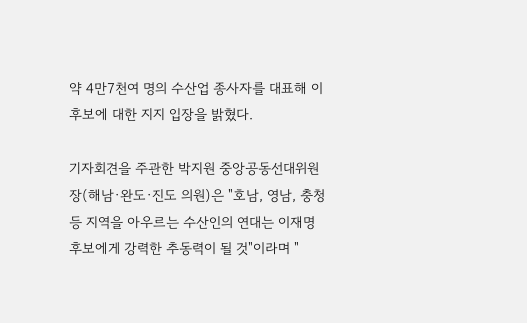약 4만7천여 명의 수산업 종사자를 대표해 이 후보에 대한 지지 입장을 밝혔다.

기자회견을 주관한 박지원 중앙공동선대위원장(해남·완도·진도 의원)은 "호남, 영남, 충청 등 지역을 아우르는 수산인의 연대는 이재명 후보에게 강력한 추동력이 될 것"이라며 "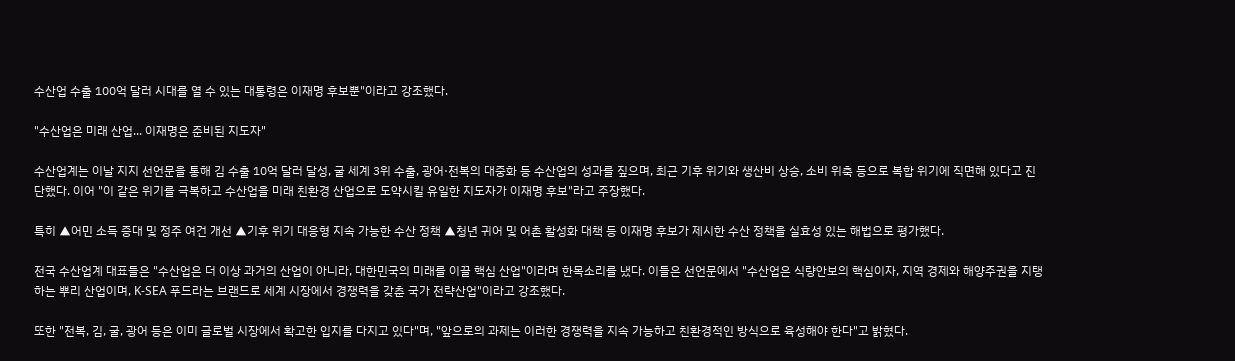수산업 수출 100억 달러 시대를 열 수 있는 대통령은 이재명 후보뿐"이라고 강조했다.

"수산업은 미래 산업... 이재명은 준비된 지도자"

수산업계는 이날 지지 선언문을 통해 김 수출 10억 달러 달성, 굴 세계 3위 수출, 광어·전복의 대중화 등 수산업의 성과를 짚으며, 최근 기후 위기와 생산비 상승, 소비 위축 등으로 복합 위기에 직면해 있다고 진단했다. 이어 "이 같은 위기를 극복하고 수산업을 미래 친환경 산업으로 도약시킬 유일한 지도자가 이재명 후보"라고 주장했다.

특히 ▲어민 소득 증대 및 정주 여건 개선 ▲기후 위기 대응형 지속 가능한 수산 정책 ▲청년 귀어 및 어촌 활성화 대책 등 이재명 후보가 제시한 수산 정책을 실효성 있는 해법으로 평가했다.

전국 수산업계 대표들은 "수산업은 더 이상 과거의 산업이 아니라, 대한민국의 미래를 이끌 핵심 산업"이라며 한목소리를 냈다. 이들은 선언문에서 "수산업은 식량안보의 핵심이자, 지역 경제와 해양주권을 지탱하는 뿌리 산업이며, K-SEA 푸드라는 브랜드로 세계 시장에서 경쟁력을 갖춘 국가 전략산업"이라고 강조했다.

또한 "전복, 김, 굴, 광어 등은 이미 글로벌 시장에서 확고한 입지를 다지고 있다"며, "앞으로의 과제는 이러한 경쟁력을 지속 가능하고 친환경적인 방식으로 육성해야 한다"고 밝혔다.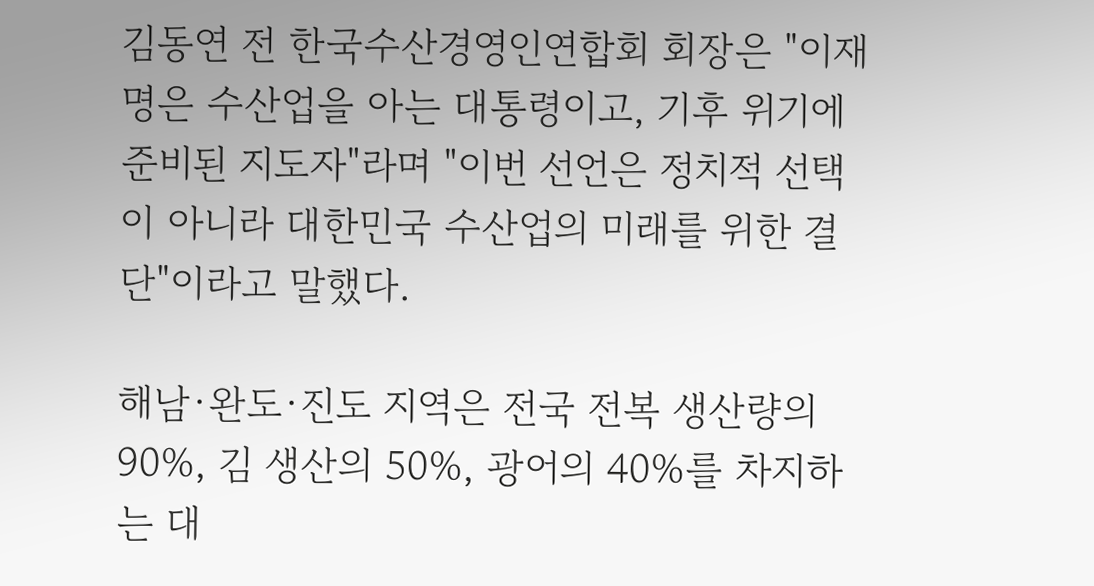김동연 전 한국수산경영인연합회 회장은 "이재명은 수산업을 아는 대통령이고, 기후 위기에 준비된 지도자"라며 "이번 선언은 정치적 선택이 아니라 대한민국 수산업의 미래를 위한 결단"이라고 말했다.

해남·완도·진도 지역은 전국 전복 생산량의 90%, 김 생산의 50%, 광어의 40%를 차지하는 대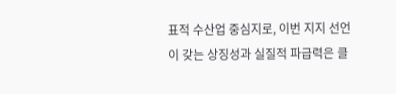표적 수산업 중심지로, 이번 지지 선언이 갖는 상징성과 실질적 파급력은 클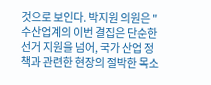것으로 보인다. 박지원 의원은 "수산업계의 이번 결집은 단순한 선거 지원을 넘어, 국가 산업 정책과 관련한 현장의 절박한 목소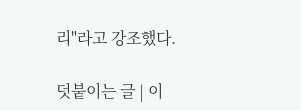리"라고 강조했다.

덧붙이는 글 | 이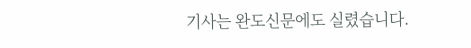기사는 완도신문에도 실렸습니다.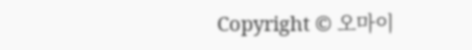Copyright © 오마이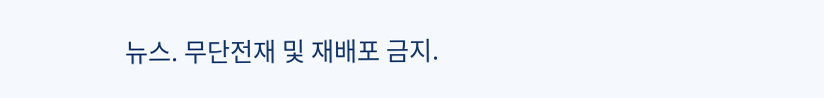뉴스. 무단전재 및 재배포 금지.